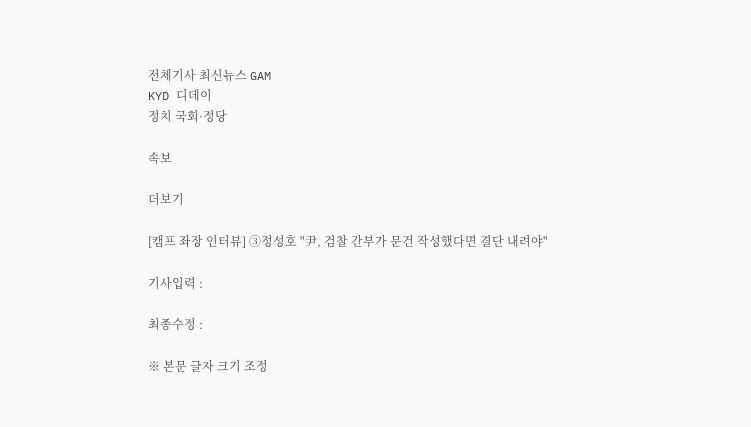전체기사 최신뉴스 GAM
KYD 디데이
정치 국회·정당

속보

더보기

[캠프 좌장 인터뷰] ③정성호 "尹, 검찰 간부가 문건 작성했다면 결단 내려야"

기사입력 :

최종수정 :

※ 본문 글자 크기 조정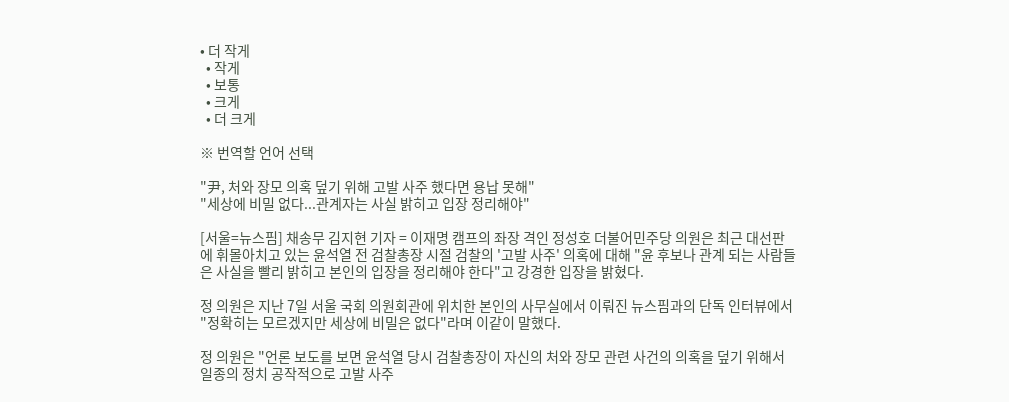• 더 작게
  • 작게
  • 보통
  • 크게
  • 더 크게

※ 번역할 언어 선택

"尹, 처와 장모 의혹 덮기 위해 고발 사주 했다면 용납 못해"
"세상에 비밀 없다...관계자는 사실 밝히고 입장 정리해야"

[서울=뉴스핌] 채송무 김지현 기자 = 이재명 캠프의 좌장 격인 정성호 더불어민주당 의원은 최근 대선판에 휘몰아치고 있는 윤석열 전 검찰총장 시절 검찰의 '고발 사주' 의혹에 대해 "윤 후보나 관계 되는 사람들은 사실을 빨리 밝히고 본인의 입장을 정리해야 한다"고 강경한 입장을 밝혔다.

정 의원은 지난 7일 서울 국회 의원회관에 위치한 본인의 사무실에서 이뤄진 뉴스핌과의 단독 인터뷰에서 "정확히는 모르겠지만 세상에 비밀은 없다"라며 이같이 말했다.

정 의원은 "언론 보도를 보면 윤석열 당시 검찰총장이 자신의 처와 장모 관련 사건의 의혹을 덮기 위해서 일종의 정치 공작적으로 고발 사주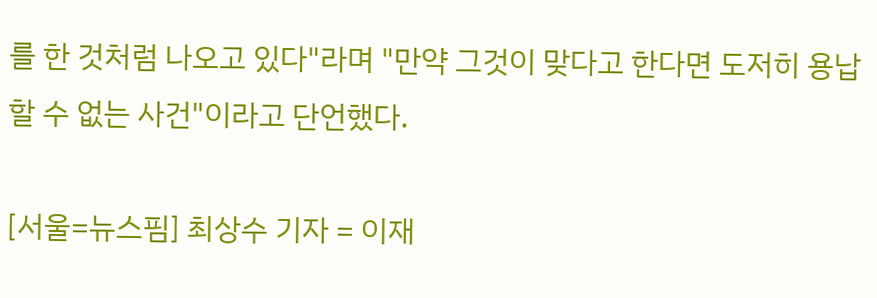를 한 것처럼 나오고 있다"라며 "만약 그것이 맞다고 한다면 도저히 용납할 수 없는 사건"이라고 단언했다.

[서울=뉴스핌] 최상수 기자 = 이재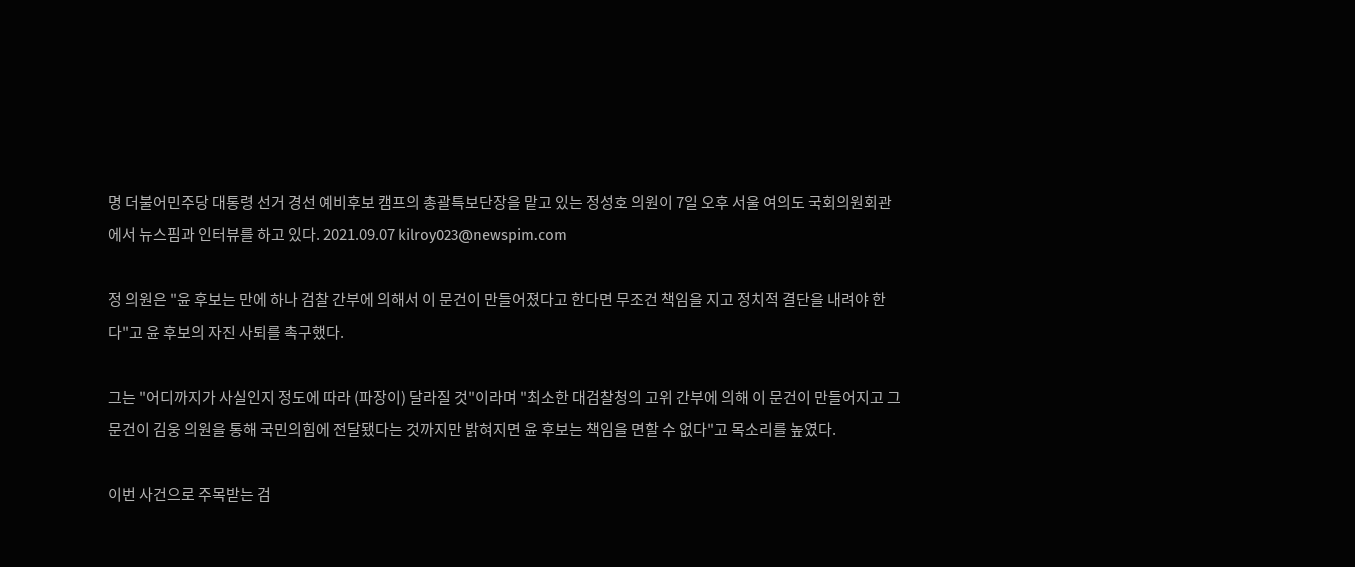명 더불어민주당 대통령 선거 경선 예비후보 캠프의 총괄특보단장을 맡고 있는 정성호 의원이 7일 오후 서울 여의도 국회의원회관에서 뉴스핌과 인터뷰를 하고 있다. 2021.09.07 kilroy023@newspim.com

정 의원은 "윤 후보는 만에 하나 검찰 간부에 의해서 이 문건이 만들어졌다고 한다면 무조건 책임을 지고 정치적 결단을 내려야 한다"고 윤 후보의 자진 사퇴를 촉구했다.

그는 "어디까지가 사실인지 정도에 따라 (파장이) 달라질 것"이라며 "최소한 대검찰청의 고위 간부에 의해 이 문건이 만들어지고 그 문건이 김웅 의원을 통해 국민의힘에 전달됐다는 것까지만 밝혀지면 윤 후보는 책임을 면할 수 없다"고 목소리를 높였다.

이번 사건으로 주목받는 검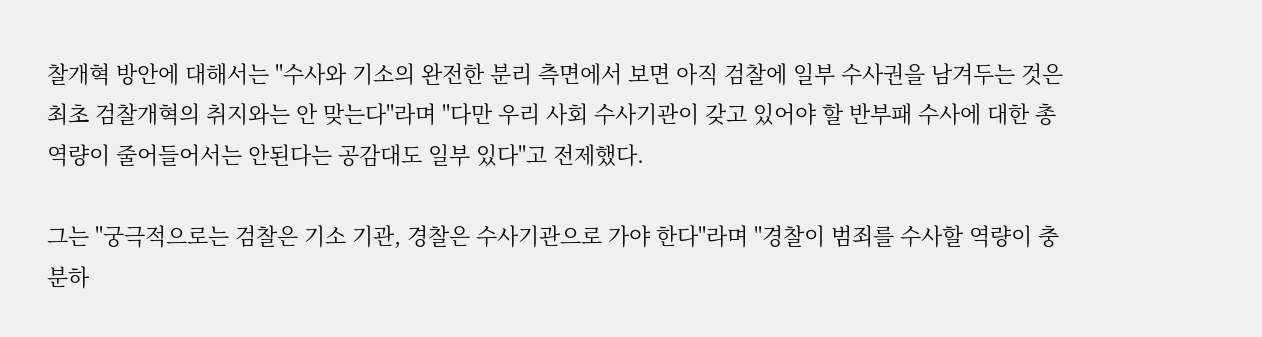찰개혁 방안에 대해서는 "수사와 기소의 완전한 분리 측면에서 보면 아직 검찰에 일부 수사권을 남겨두는 것은 최초 검찰개혁의 취지와는 안 맞는다"라며 "다만 우리 사회 수사기관이 갖고 있어야 할 반부패 수사에 대한 총역량이 줄어들어서는 안된다는 공감대도 일부 있다"고 전제했다.

그는 "궁극적으로는 검찰은 기소 기관, 경찰은 수사기관으로 가야 한다"라며 "경찰이 범죄를 수사할 역량이 충분하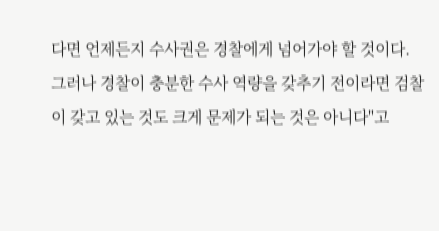다면 언제든지 수사권은 경찰에게 넘어가야 할 것이다. 그러나 경찰이 충분한 수사 역량을 갖추기 전이라면 검찰이 갖고 있는 것도 크게 문제가 되는 것은 아니다"고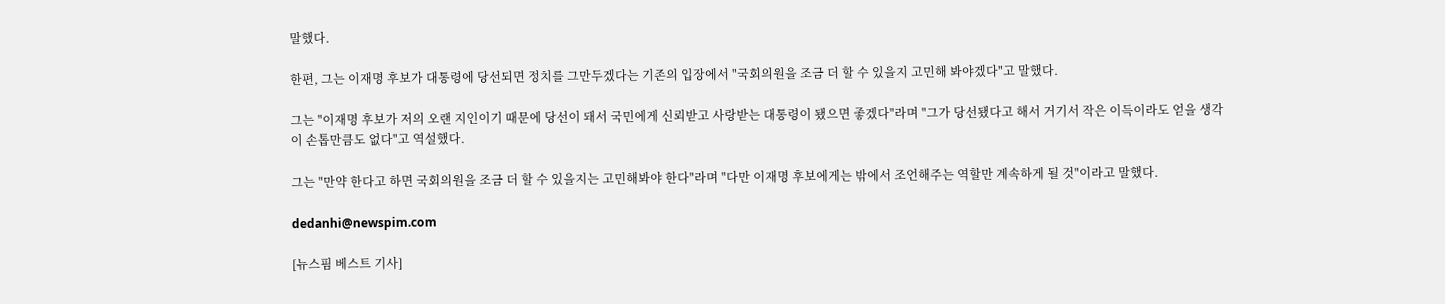말했다.

한편, 그는 이재명 후보가 대통령에 당선되면 정치를 그만두겠다는 기존의 입장에서 "국회의원을 조금 더 할 수 있을지 고민해 봐야겠다"고 말했다.

그는 "이재명 후보가 저의 오랜 지인이기 때문에 당선이 돼서 국민에게 신뢰받고 사랑받는 대통령이 됐으면 좋겠다"라며 "그가 당선됐다고 해서 거기서 작은 이득이라도 얻을 생각이 손톱만큼도 없다"고 역설했다.

그는 "만약 한다고 하면 국회의원을 조금 더 할 수 있을지는 고민해봐야 한다"라며 "다만 이재명 후보에게는 밖에서 조언해주는 역할만 계속하게 될 것"이라고 말했다.

dedanhi@newspim.com

[뉴스핌 베스트 기사]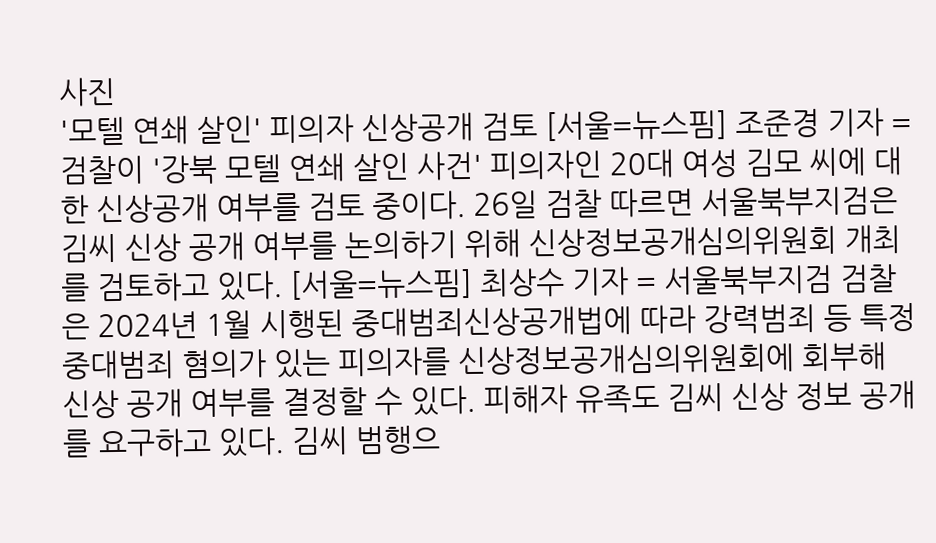사진
'모텔 연쇄 살인' 피의자 신상공개 검토 [서울=뉴스핌] 조준경 기자 = 검찰이 '강북 모텔 연쇄 살인 사건' 피의자인 20대 여성 김모 씨에 대한 신상공개 여부를 검토 중이다. 26일 검찰 따르면 서울북부지검은 김씨 신상 공개 여부를 논의하기 위해 신상정보공개심의위원회 개최를 검토하고 있다. [서울=뉴스핌] 최상수 기자 = 서울북부지검 검찰은 2024년 1월 시행된 중대범죄신상공개법에 따라 강력범죄 등 특정중대범죄 혐의가 있는 피의자를 신상정보공개심의위원회에 회부해 신상 공개 여부를 결정할 수 있다. 피해자 유족도 김씨 신상 정보 공개를 요구하고 있다. 김씨 범행으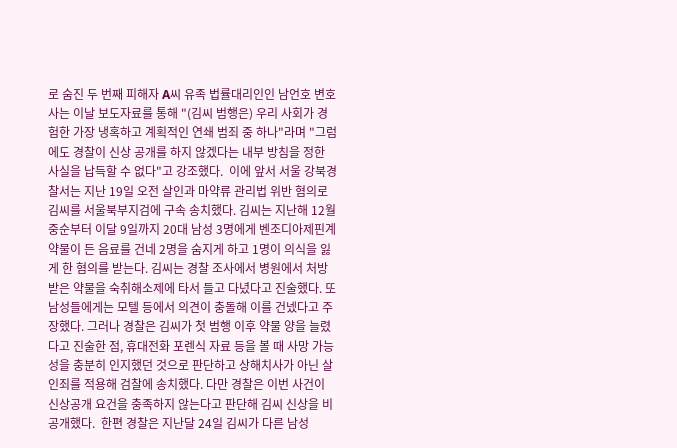로 숨진 두 번째 피해자 A씨 유족 법률대리인인 남언호 변호사는 이날 보도자료를 통해 "(김씨 범행은) 우리 사회가 경험한 가장 냉혹하고 계획적인 연쇄 범죄 중 하나"라며 "그럼에도 경찰이 신상 공개를 하지 않겠다는 내부 방침을 정한 사실을 납득할 수 없다"고 강조했다.  이에 앞서 서울 강북경찰서는 지난 19일 오전 살인과 마약류 관리법 위반 혐의로 김씨를 서울북부지검에 구속 송치했다. 김씨는 지난해 12월 중순부터 이달 9일까지 20대 남성 3명에게 벤조디아제핀계 약물이 든 음료를 건네 2명을 숨지게 하고 1명이 의식을 잃게 한 혐의를 받는다. 김씨는 경찰 조사에서 병원에서 처방받은 약물을 숙취해소제에 타서 들고 다녔다고 진술했다. 또 남성들에게는 모텔 등에서 의견이 충돌해 이를 건넸다고 주장했다. 그러나 경찰은 김씨가 첫 범행 이후 약물 양을 늘렸다고 진술한 점, 휴대전화 포렌식 자료 등을 볼 때 사망 가능성을 충분히 인지했던 것으로 판단하고 상해치사가 아닌 살인죄를 적용해 검찰에 송치했다. 다만 경찰은 이번 사건이 신상공개 요건을 충족하지 않는다고 판단해 김씨 신상을 비공개했다.  한편 경찰은 지난달 24일 김씨가 다른 남성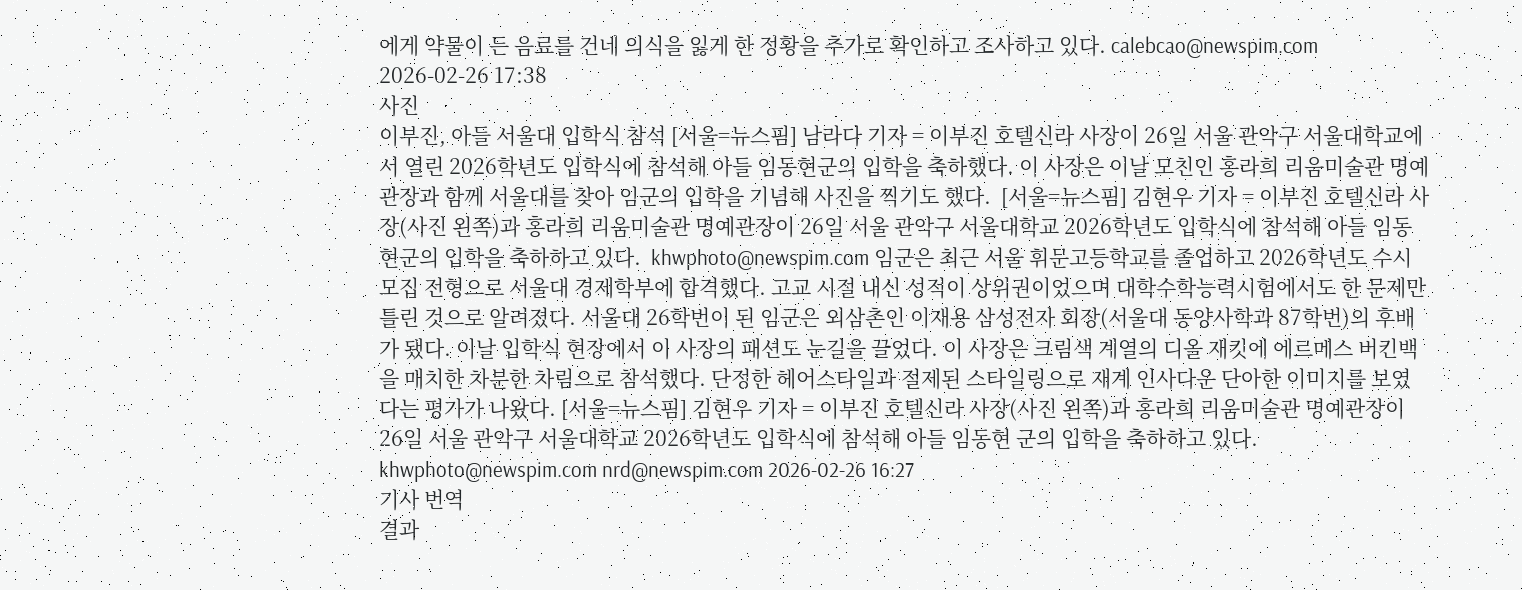에게 약물이 든 음료를 건네 의식을 잃게 한 정황을 추가로 확인하고 조사하고 있다. calebcao@newspim.com 2026-02-26 17:38
사진
이부진, 아들 서울대 입학식 참석 [서울=뉴스핌] 남라다 기자 = 이부진 호텔신라 사장이 26일 서울 관악구 서울대학교에서 열린 2026학년도 입학식에 참석해 아들 임동현군의 입학을 축하했다. 이 사장은 이날 모친인 홍라희 리움미술관 명예관장과 함께 서울대를 찾아 임군의 입학을 기념해 사진을 찍기도 했다.  [서울=뉴스핌] 김현우 기자 = 이부진 호텔신라 사장(사진 왼쪽)과 홍라희 리움미술관 명예관장이 26일 서울 관악구 서울대학교 2026학년도 입학식에 참석해 아들 임동현군의 입학을 축하하고 있다.  khwphoto@newspim.com 임군은 최근 서울 휘문고등학교를 졸업하고 2026학년도 수시모집 전형으로 서울대 경제학부에 합격했다. 고교 시절 내신 성적이 상위권이었으며 대학수학능력시험에서도 한 문제만 틀린 것으로 알려졌다. 서울대 26학번이 된 임군은 외삼촌인 이재용 삼성전자 회장(서울대 동양사학과 87학번)의 후배가 됐다. 이날 입학식 현장에서 이 사장의 패션도 눈길을 끌었다. 이 사장은 크림색 계열의 디올 재킷에 에르메스 버킨백을 매치한 차분한 차림으로 참석했다. 단정한 헤어스타일과 절제된 스타일링으로 재계 인사다운 단아한 이미지를 보였다는 평가가 나왔다. [서울=뉴스핌] 김현우 기자 = 이부진 호텔신라 사장(사진 왼쪽)과 홍라희 리움미술관 명예관장이 26일 서울 관악구 서울대학교 2026학년도 입학식에 참석해 아들 임동현 군의 입학을 축하하고 있다. khwphoto@newspim.com nrd@newspim.com 2026-02-26 16:27
기사 번역
결과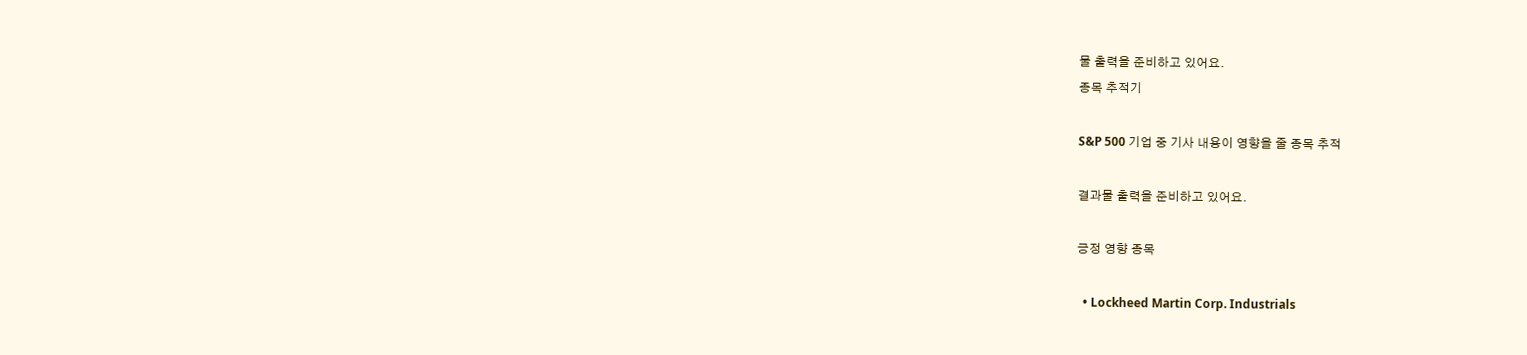물 출력을 준비하고 있어요.
종목 추적기

S&P 500 기업 중 기사 내용이 영향을 줄 종목 추적

결과물 출력을 준비하고 있어요.

긍정 영향 종목

  • Lockheed Martin Corp. Industrials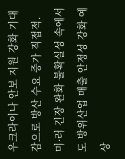우크라이나 안보 지원 강화 기대감으로 방산 수요 증가 직접적. 미·러 긴장 완화 불확실성 속에서도 방위산업 매출 안정성 강화 예상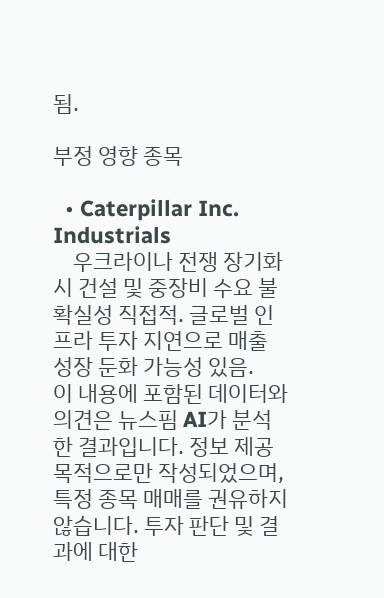됨.

부정 영향 종목

  • Caterpillar Inc. Industrials
    우크라이나 전쟁 장기화 시 건설 및 중장비 수요 불확실성 직접적. 글로벌 인프라 투자 지연으로 매출 성장 둔화 가능성 있음.
이 내용에 포함된 데이터와 의견은 뉴스핌 AI가 분석한 결과입니다. 정보 제공 목적으로만 작성되었으며, 특정 종목 매매를 권유하지 않습니다. 투자 판단 및 결과에 대한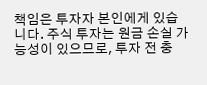책임은 투자자 본인에게 있습니다. 주식 투자는 원금 손실 가능성이 있으므로, 투자 전 충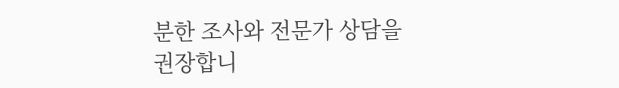분한 조사와 전문가 상담을 권장합니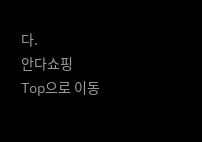다.
안다쇼핑
Top으로 이동